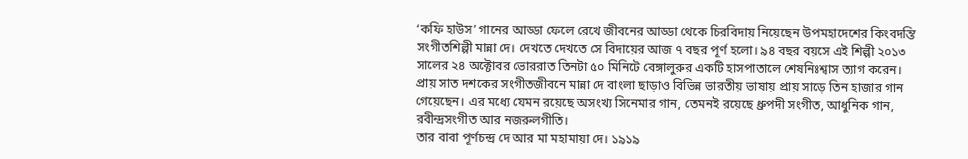‘কফি হাউস’ গানের আড্ডা ফেলে রেখে জীবনের আড্ডা থেকে চিরবিদায় নিয়েছেন উপমহাদেশের কিংবদন্তি সংগীতশিল্পী মান্না দে। দেখতে দেখতে সে বিদায়ের আজ ৭ বছর পূর্ণ হলো। ৯৪ বছর বয়সে এই শিল্পী ২০১৩ সালের ২৪ অক্টোবর ভোররাত তিনটা ৫০ মিনিটে বেঙ্গালুরুর একটি হাসপাতালে শেষনিঃশ্বাস ত্যাগ করেন।
প্রায় সাত দশকের সংগীতজীবনে মান্না দে বাংলা ছাড়াও বিভিন্ন ভারতীয় ভাষায় প্রায় সাড়ে তিন হাজার গান গেয়েছেন। এর মধ্যে যেমন রয়েছে অসংখ্য সিনেমার গান, তেমনই রয়েছে ধ্রুপদী সংগীত, আধুনিক গান, রবীন্দ্রসংগীত আর নজরুলগীতি।
তার বাবা পূর্ণচন্দ্র দে আর মা মহামায়া দে। ১৯১৯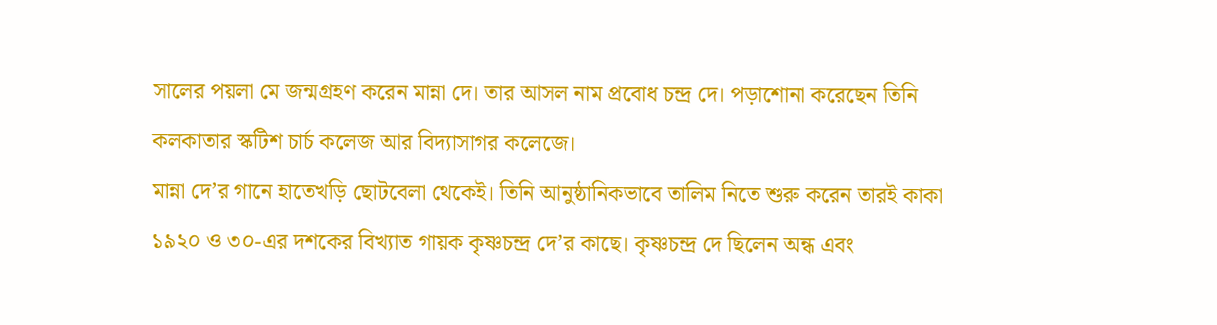সালের পয়লা মে জন্মগ্রহণ করেন মান্না দে। তার আসল নাম প্রবোধ চন্দ্র দে। পড়াশোনা করেছেন তিনি কলকাতার স্কটিশ চার্চ কলেজ আর বিদ্যাসাগর কলেজে।
মান্না দে’র গানে হাতেখড়ি ছোটবেলা থেকেই। তিনি আনুষ্ঠানিকভাবে তালিম নিতে শুরু করেন তারই কাকা ১৯২০ ও ৩০-এর দশকের বিখ্যাত গায়ক কৃষ্ণচন্দ্র দে’র কাছে। কৃষ্ণচন্দ্র দে ছিলেন অন্ধ এবং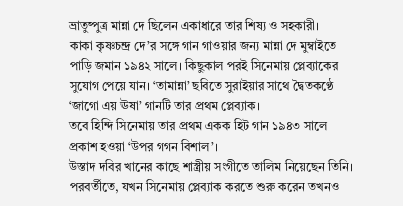ভ্রাতুষ্পুত্র মান্না দে ছিলেন একাধারে তার শিষ্য ও সহকারী।
কাকা কৃষ্ণচন্দ্র দে’র সঙ্গে গান গাওয়ার জন্য মান্না দে মুম্বাইতে পাড়ি জমান ১৯৪২ সালে। কিছুকাল পরই সিনেমায় প্লেব্যাকের সুযোগ পেয়ে যান। ‘তামান্না’ ছবিতে সুরাইয়ার সাথে দ্বৈতকণ্ঠে ‘জাগো এয় ঊষা’ গানটি তার প্রথম প্লেব্যাক।
তবে হিন্দি সিনেমায় তার প্রথম একক হিট গান ১৯৪৩ সালে প্রকাশ হওয়া ‘উপর গগন বিশাল’।
উস্তাদ দবির খানের কাছে শাস্ত্রীয় সংগীতে তালিম নিয়েছেন তিনি। পরবর্তীতে, যখন সিনেমায় প্লেব্যাক করতে শুরু করেন তখনও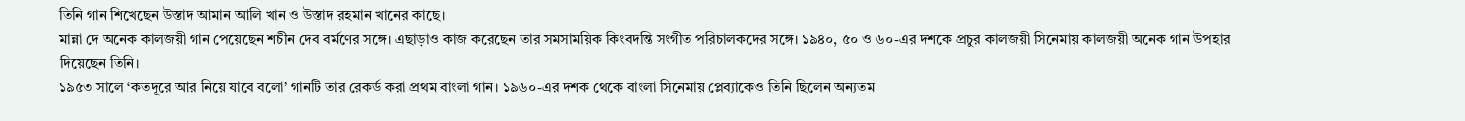তিনি গান শিখেছেন উস্তাদ আমান আলি খান ও উস্তাদ রহমান খানের কাছে।
মান্না দে অনেক কালজয়ী গান পেয়েছেন শচীন দেব বর্মণের সঙ্গে। এছাড়াও কাজ করেছেন তার সমসাময়িক কিংবদন্তি সংগীত পরিচালকদের সঙ্গে। ১৯৪০, ৫০ ও ৬০-এর দশকে প্রচুর কালজয়ী সিনেমায় কালজয়ী অনেক গান উপহার দিয়েছেন তিনি।
১৯৫৩ সালে ‘কতদূরে আর নিয়ে যাবে বলো’ গানটি তার রেকর্ড করা প্রথম বাংলা গান। ১৯৬০-এর দশক থেকে বাংলা সিনেমায় প্লেব্যাকেও তিনি ছিলেন অন্যতম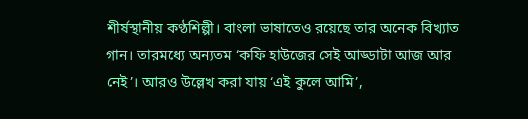শীর্ষস্থানীয় কণ্ঠশিল্পী। বাংলা ভাষাতেও রয়েছে তার অনেক বিখ্যাত গান। তারমধ্যে অন্যতম ‘কফি হাউজের সেই আড্ডাটা আজ আর নেই’। আরও উল্লেখ করা যায় ‘এই কুলে আমি’,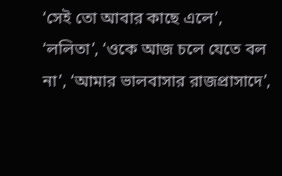‘সেই তো আবার কাছে এলে’, ‘ললিতা’, ‘ওকে আজ চলে যেতে বল না’, ‘আমার ভালবাসার রাজপ্রাসাদে’,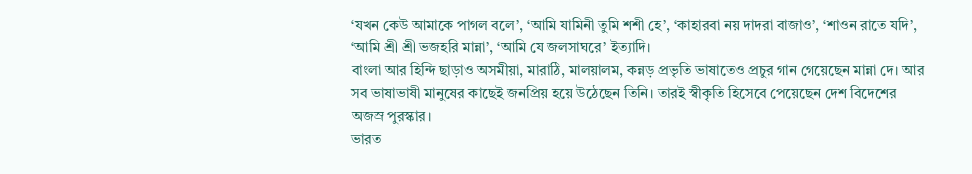‘যখন কেউ আমাকে পাগল বলে’, ‘আমি যামিনী তুমি শশী হে’, ‘কাহারবা নয় দাদরা বাজাও’, ‘শাওন রাতে যদি’, ‘আমি শ্রী শ্রী ভজহরি মান্না’, ‘আমি যে জলসাঘরে’ ইত্যাদি।
বাংলা আর হিন্দি ছাড়াও অসমীয়া, মারাঠি, মালয়ালম, কন্নড় প্রভৃতি ভাষাতেও প্রচুর গান গেয়েছেন মান্না দে। আর সব ভাষাভাষী মানুষের কাছেই জনপ্রিয় হয়ে উঠেছেন তিনি। তারই স্বীকৃতি হিসেবে পেয়েছেন দেশ বিদেশের অজস্র পুরস্কার।
ভারত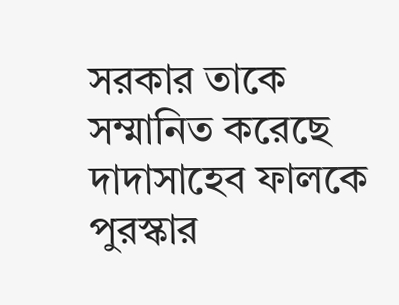সরকার তাকে সম্মানিত করেছে দাদাসাহেব ফালকে পুরস্কার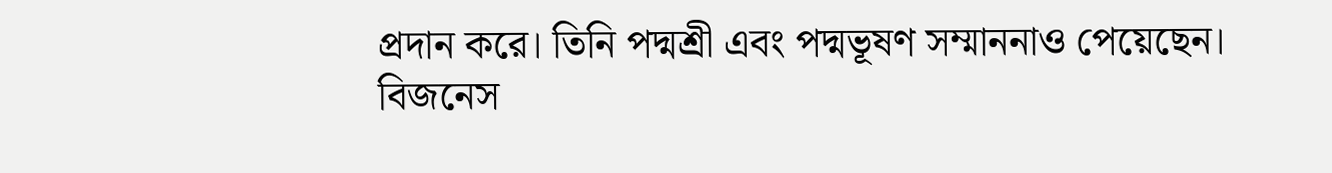প্রদান করে। তিনি পদ্মশ্রী এবং পদ্মভূষণ সম্মাননাও পেয়েছেন।
বিজনেস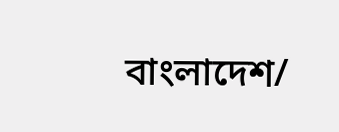বাংলাদেশ/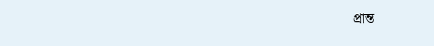প্রান্ত